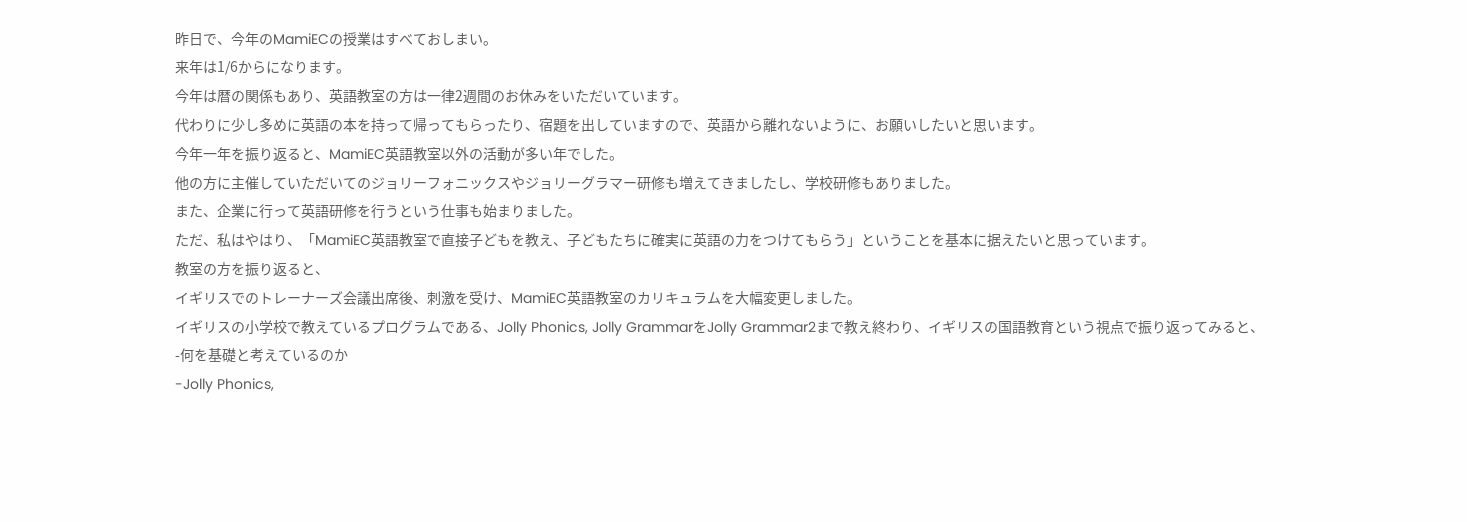昨日で、今年のMamiECの授業はすべておしまい。
来年は1/6からになります。
今年は暦の関係もあり、英語教室の方は一律2週間のお休みをいただいています。
代わりに少し多めに英語の本を持って帰ってもらったり、宿題を出していますので、英語から離れないように、お願いしたいと思います。
今年一年を振り返ると、MamiEC英語教室以外の活動が多い年でした。
他の方に主催していただいてのジョリーフォニックスやジョリーグラマー研修も増えてきましたし、学校研修もありました。
また、企業に行って英語研修を行うという仕事も始まりました。
ただ、私はやはり、「MamiEC英語教室で直接子どもを教え、子どもたちに確実に英語の力をつけてもらう」ということを基本に据えたいと思っています。
教室の方を振り返ると、
イギリスでのトレーナーズ会議出席後、刺激を受け、MamiEC英語教室のカリキュラムを大幅変更しました。
イギリスの小学校で教えているプログラムである、Jolly Phonics, Jolly GrammarをJolly Grammar2まで教え終わり、イギリスの国語教育という視点で振り返ってみると、
-何を基礎と考えているのか
-Jolly Phonics,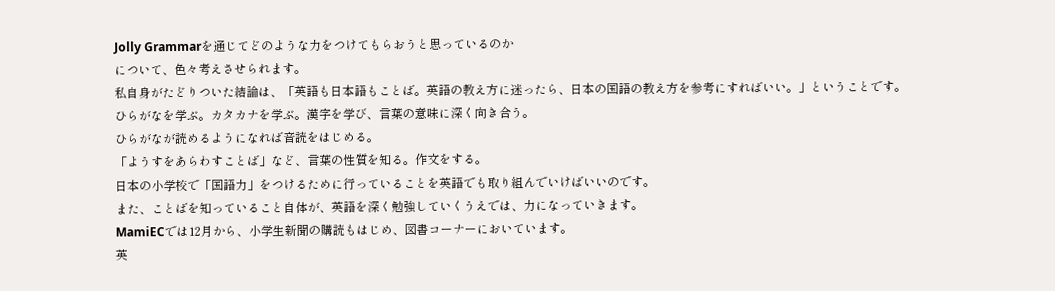Jolly Grammarを通じてどのような力をつけてもらおうと思っているのか
について、色々考えさせられます。
私自身がたどりついた結論は、「英語も日本語もことば。英語の教え方に迷ったら、日本の国語の教え方を参考にすればいい。」ということです。
ひらがなを学ぶ。カタカナを学ぶ。漢字を学び、言葉の意味に深く向き合う。
ひらがなが読めるようになれば音読をはじめる。
「ようすをあらわすことば」など、言葉の性質を知る。作文をする。
日本の小学校で「国語力」をつけるために行っていることを英語でも取り組んでいけばいいのです。
また、ことばを知っていること自体が、英語を深く勉強していくうえでは、力になっていきます。
MamiECでは12月から、小学生新聞の購読もはじめ、図書コーナーにおいています。
英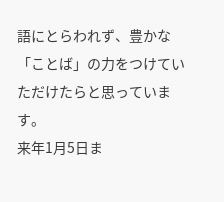語にとらわれず、豊かな「ことば」の力をつけていただけたらと思っています。
来年1月5日ま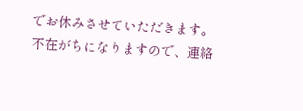でお休みさせていただきます。
不在がちになりますので、連絡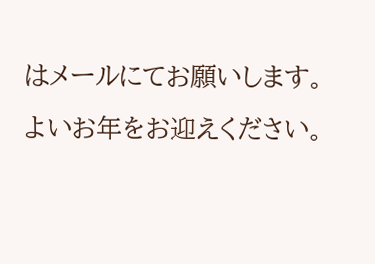はメールにてお願いします。
よいお年をお迎えください。